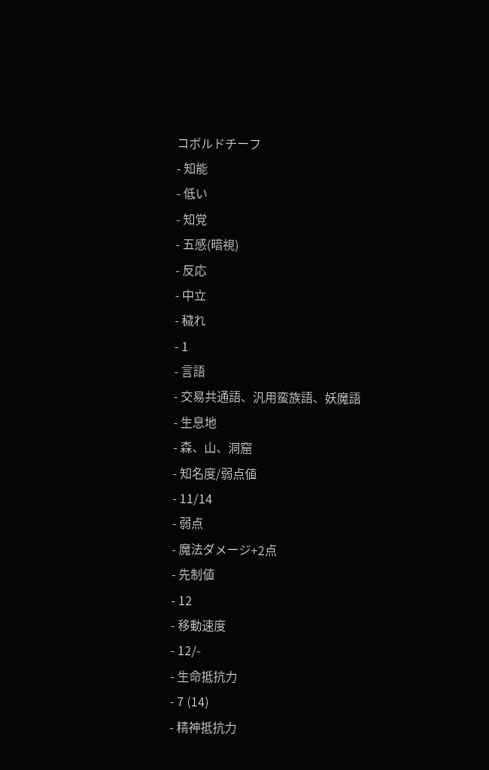コボルドチーフ
- 知能
- 低い
- 知覚
- 五感(暗視)
- 反応
- 中立
- 穢れ
- 1
- 言語
- 交易共通語、汎用蛮族語、妖魔語
- 生息地
- 森、山、洞窟
- 知名度/弱点値
- 11/14
- 弱点
- 魔法ダメージ+2点
- 先制値
- 12
- 移動速度
- 12/-
- 生命抵抗力
- 7 (14)
- 精神抵抗力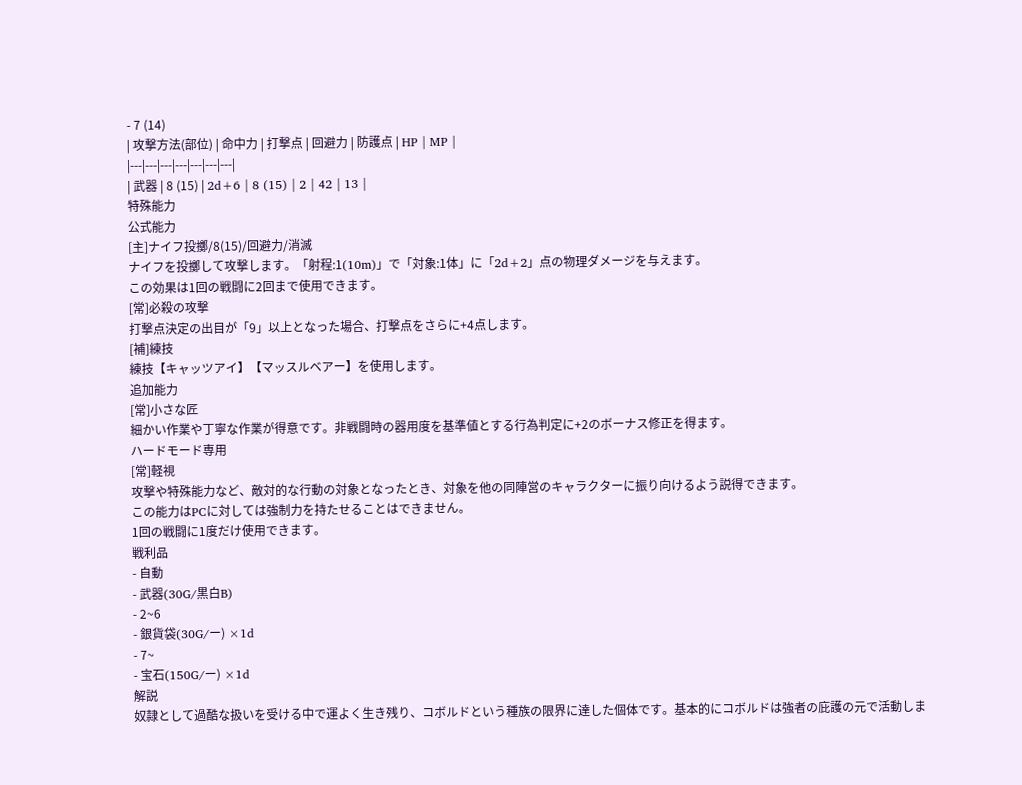- 7 (14)
| 攻撃方法(部位) | 命中力 | 打撃点 | 回避力 | 防護点 | HP | MP |
|---|---|---|---|---|---|---|
| 武器 | 8 (15) | 2d+6 | 8 (15) | 2 | 42 | 13 |
特殊能力
公式能力
[主]ナイフ投擲/8(15)/回避力/消滅
ナイフを投擲して攻撃します。「射程:1(10m)」で「対象:1体」に「2d+2」点の物理ダメージを与えます。
この効果は1回の戦闘に2回まで使用できます。
[常]必殺の攻撃
打撃点決定の出目が「9」以上となった場合、打撃点をさらに+4点します。
[補]練技
練技【キャッツアイ】【マッスルベアー】を使用します。
追加能力
[常]小さな匠
細かい作業や丁寧な作業が得意です。非戦闘時の器用度を基準値とする行為判定に+2のボーナス修正を得ます。
ハードモード専用
[常]軽視
攻撃や特殊能力など、敵対的な行動の対象となったとき、対象を他の同陣営のキャラクターに振り向けるよう説得できます。
この能力はPCに対しては強制力を持たせることはできません。
1回の戦闘に1度だけ使用できます。
戦利品
- 自動
- 武器(30G/黒白B)
- 2~6
- 銀貨袋(30G/ー) ×1d
- 7~
- 宝石(150G/ー) ×1d
解説
奴隷として過酷な扱いを受ける中で運よく生き残り、コボルドという種族の限界に達した個体です。基本的にコボルドは強者の庇護の元で活動しま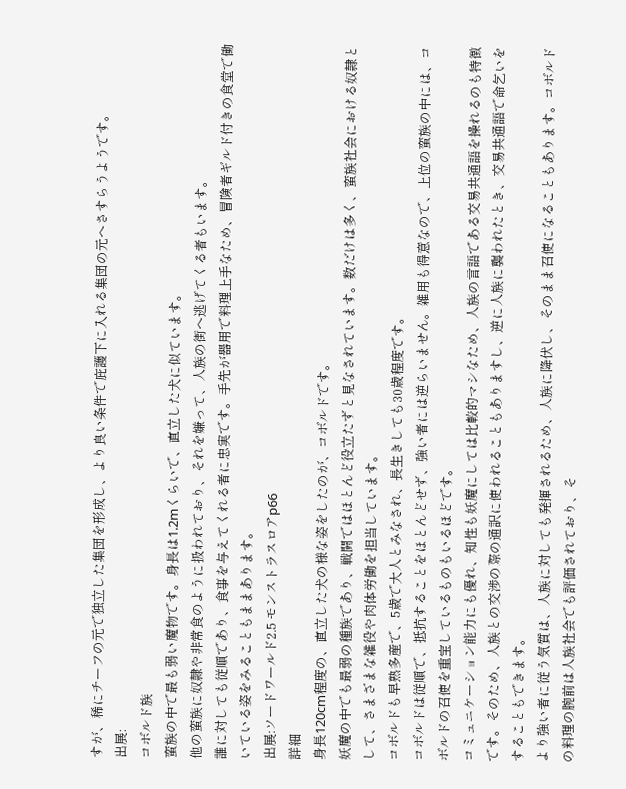すが、稀にチーフの元で独立した集団を形成し、より良い条件で庇護下に入れる集団の元へさすらうようです。
出展:
コボルド族
蛮族の中で最も弱い魔物です。身長は1.2mくらいで、直立した犬に似ています。
他の蛮族に奴隷や非常食のように扱われており、それを嫌って、人族の街へ逃げてくる者もいます。
誰に対しても従順であり、食事を与えてくれる者に忠実です。手先が器用で料理上手なため、冒険者ギルド付きの食堂で働いている姿をみることもままあります。
出展:ソードワールド2.5 モンストラスロアp66
詳細
身長120cm程度の、直立した犬の様な姿をしたのが、コボルドです。
妖魔の中でも最弱の種族であり、戦闘ではほとんど役立たずと見なされています。数だけは多く、蛮族社会における奴隷として、さまざまな雑役や肉体労働を担当しています。
コボルドも早熟多産で、5歳で大人とみなされ、長生きしても30歳程度です。
コボルドは従順で、抵抗することをほとんどせず、強い者には逆らいません。雑用も得意なので、上位の蛮族の中には、コボルドの召使を重宝しているものもいるほどです。
コミュニケーション能力にも優れ、知性も妖魔にしては比較的マシなため、人族の言語である交易共通語を操れるのも特徴です。そのため、人族との交渉の際の通訳に使われることもありますし、逆に人族に襲われたとき、交易共通語で命乞いをすることもできます。
より強い者に従う気質は、人族に対しても発揮されるため、人族に降伏し、そのまま召使になることもあります。コボルドの料理の腕前は人族社会でも評価されており、そ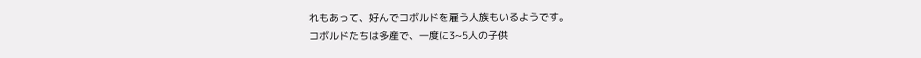れもあって、好んでコボルドを雇う人族もいるようです。
コボルドたちは多産で、一度に3~5人の子供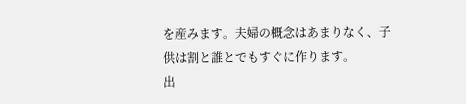を産みます。夫婦の概念はあまりなく、子供は割と誰とでもすぐに作ります。
出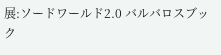展:ソードワールド2.0 バルバロスブック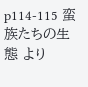p114-115 蛮族たちの生態 より